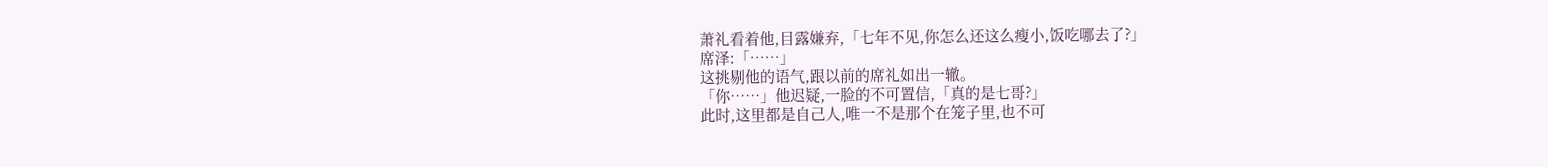萧礼看着他,目露嫌弃,「七年不见,你怎么还这么瘦小,饭吃哪去了?」
席泽:「……」
这挑剔他的语气,跟以前的席礼如出一辙。
「你……」他迟疑,一脸的不可置信,「真的是七哥?」
此时,这里都是自己人,唯一不是那个在笼子里,也不可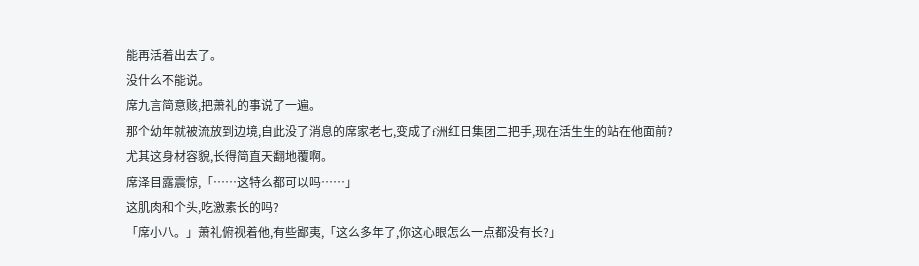能再活着出去了。
没什么不能说。
席九言简意赅,把萧礼的事说了一遍。
那个幼年就被流放到边境,自此没了消息的席家老七,变成了f洲红日集团二把手,现在活生生的站在他面前?
尤其这身材容貌,长得简直天翻地覆啊。
席泽目露震惊,「……这特么都可以吗……」
这肌肉和个头,吃激素长的吗?
「席小八。」萧礼俯视着他,有些鄙夷,「这么多年了,你这心眼怎么一点都没有长?」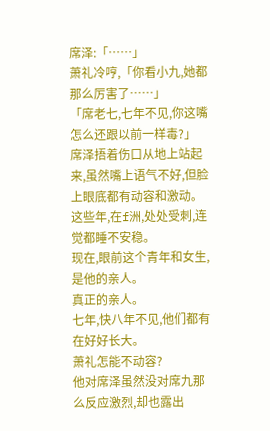席泽:「……」
萧礼冷哼,「你看小九,她都那么厉害了……」
「席老七,七年不见,你这嘴怎么还跟以前一样毒?」
席泽捂着伤口从地上站起来,虽然嘴上语气不好,但脸上眼底都有动容和激动。
这些年,在f洲,处处受刺,连觉都睡不安稳。
现在,眼前这个青年和女生,是他的亲人。
真正的亲人。
七年,快八年不见,他们都有在好好长大。
萧礼怎能不动容?
他对席泽虽然没对席九那么反应激烈,却也露出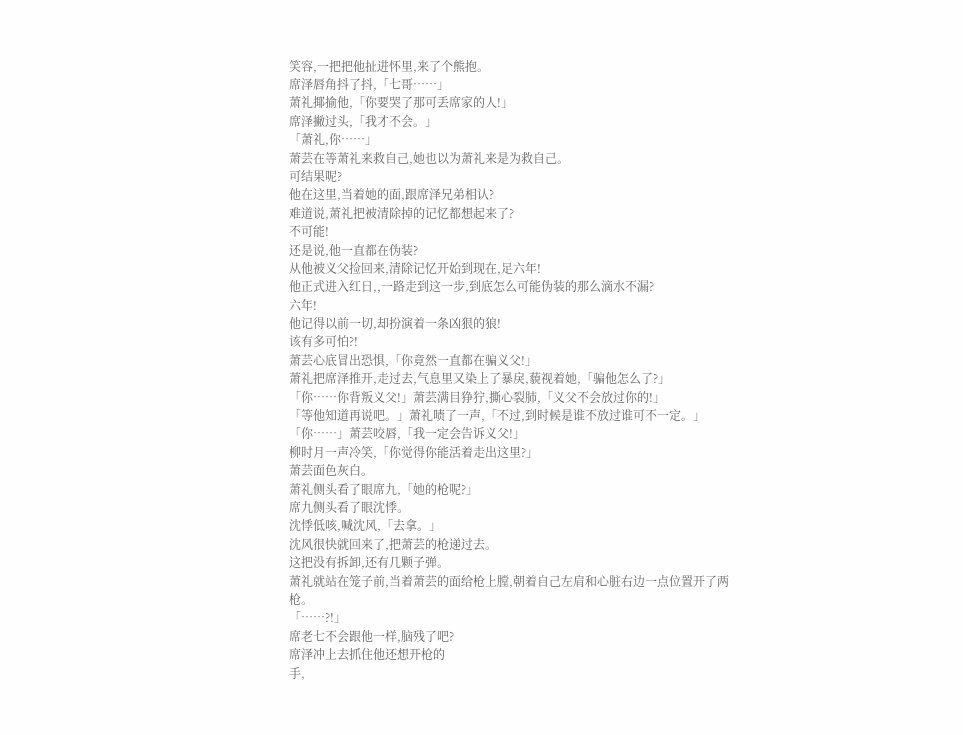笑容,一把把他扯进怀里,来了个熊抱。
席泽唇角抖了抖,「七哥……」
萧礼揶揄他,「你要哭了那可丢席家的人!」
席泽撇过头,「我才不会。」
「萧礼,你……」
萧芸在等萧礼来救自己,她也以为萧礼来是为救自己。
可结果呢?
他在这里,当着她的面,跟席泽兄弟相认?
难道说,萧礼把被清除掉的记忆都想起来了?
不可能!
还是说,他一直都在伪装?
从他被义父捡回来,清除记忆开始到现在,足六年!
他正式进入红日,,一路走到这一步,到底怎么可能伪装的那么滴水不漏?
六年!
他记得以前一切,却扮演着一条凶狠的狼!
该有多可怕?!
萧芸心底冒出恐惧,「你竟然一直都在骗义父!」
萧礼把席泽推开,走过去,气息里又染上了暴戾,藐视着她,「骗他怎么了?」
「你……你背叛义父!」萧芸满目狰狞,撕心裂肺,「义父不会放过你的!」
「等他知道再说吧。」萧礼啧了一声,「不过,到时候是谁不放过谁可不一定。」
「你……」萧芸咬唇,「我一定会告诉义父!」
柳时月一声冷笑,「你觉得你能活着走出这里?」
萧芸面色灰白。
萧礼侧头看了眼席九,「她的枪呢?」
席九侧头看了眼沈悸。
沈悸低咳,喊沈风,「去拿。」
沈风很快就回来了,把萧芸的枪递过去。
这把没有拆卸,还有几颗子弹。
萧礼就站在笼子前,当着萧芸的面给枪上膛,朝着自己左肩和心脏右边一点位置开了两枪。
「……?!」
席老七不会跟他一样,脑残了吧?
席泽冲上去抓住他还想开枪的
手,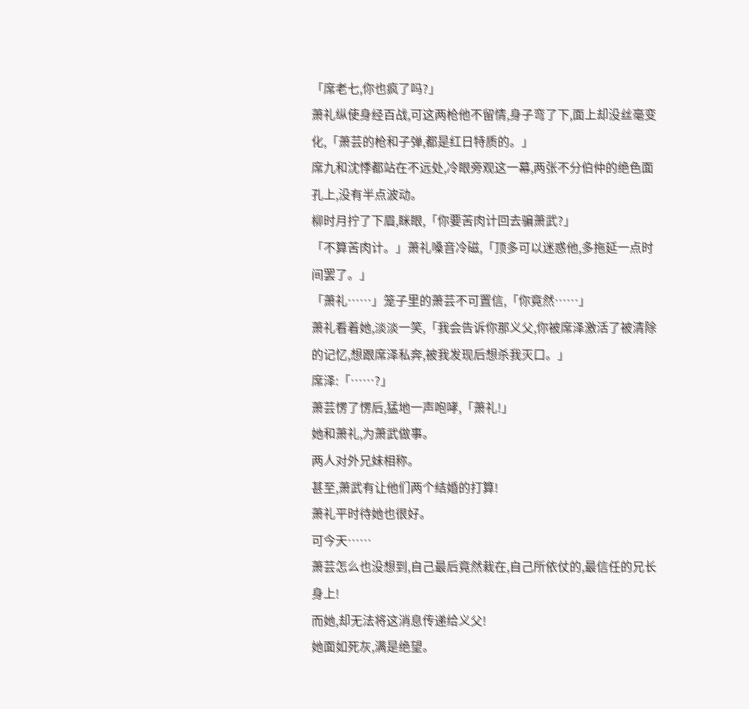「席老七,你也疯了吗?」
萧礼纵使身经百战,可这两枪他不留情,身子弯了下,面上却没丝毫变化,「萧芸的枪和子弹,都是红日特质的。」
席九和沈悸都站在不远处,冷眼旁观这一幕,两张不分伯仲的绝色面孔上,没有半点波动。
柳时月拧了下眉,眯眼,「你要苦肉计回去骗萧武?」
「不算苦肉计。」萧礼嗓音冷磁,「顶多可以迷惑他,多拖延一点时间罢了。」
「萧礼……」笼子里的萧芸不可置信,「你竟然……」
萧礼看着她,淡淡一笑,「我会告诉你那义父,你被席泽激活了被清除的记忆,想跟席泽私奔,被我发现后想杀我灭口。」
席泽:「……?」
萧芸愣了愣后,猛地一声咆哮,「萧礼!」
她和萧礼,为萧武做事。
两人对外兄妹相称。
甚至,萧武有让他们两个结婚的打算!
萧礼平时待她也很好。
可今天……
萧芸怎么也没想到,自己最后竟然栽在,自己所依仗的,最信任的兄长身上!
而她,却无法将这消息传递给义父!
她面如死灰,满是绝望。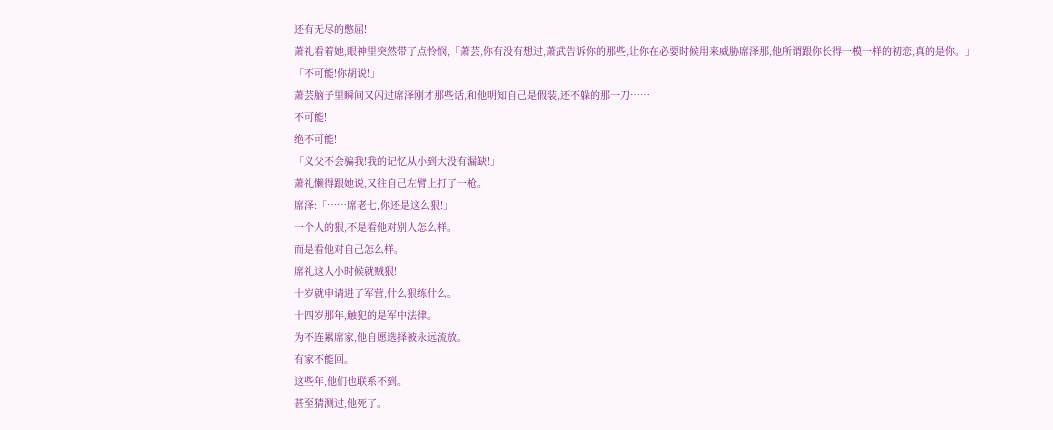还有无尽的憋屈!
萧礼看着她,眼神里突然带了点怜悯,「萧芸,你有没有想过,萧武告诉你的那些,让你在必要时候用来威胁席泽那,他所谓跟你长得一模一样的初恋,真的是你。」
「不可能!你胡说!」
萧芸脑子里瞬间又闪过席泽刚才那些话,和他明知自己是假装,还不躲的那一刀……
不可能!
绝不可能!
「义父不会骗我!我的记忆从小到大没有漏缺!」
萧礼懒得跟她说,又往自己左臂上打了一枪。
席泽:「……席老七,你还是这么狠!」
一个人的狠,不是看他对别人怎么样。
而是看他对自己怎么样。
席礼这人小时候就贼狠!
十岁就申请进了军营,什么狠练什么。
十四岁那年,触犯的是军中法律。
为不连累席家,他自愿选择被永远流放。
有家不能回。
这些年,他们也联系不到。
甚至猜测过,他死了。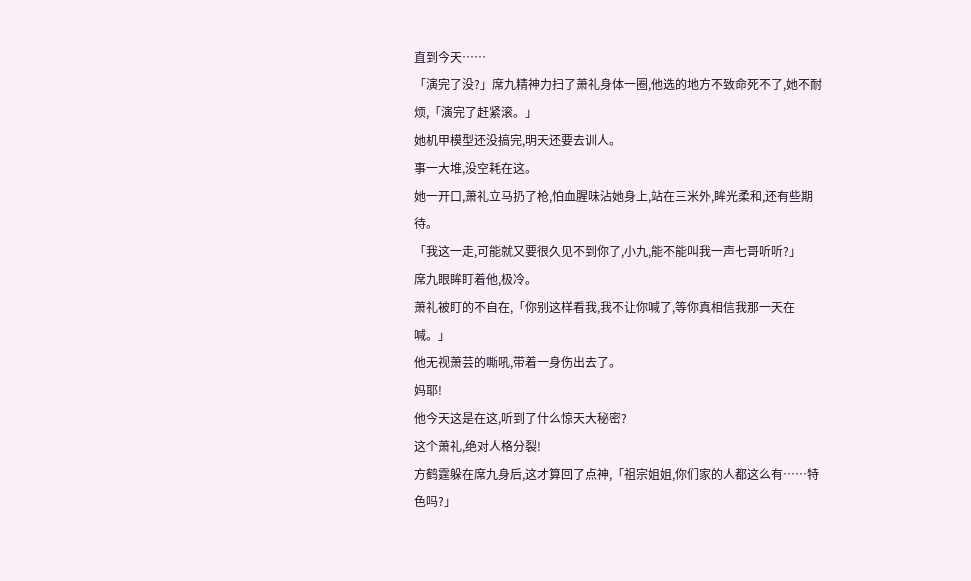直到今天……
「演完了没?」席九精神力扫了萧礼身体一圈,他选的地方不致命死不了,她不耐烦,「演完了赶紧滚。」
她机甲模型还没搞完,明天还要去训人。
事一大堆,没空耗在这。
她一开口,萧礼立马扔了枪,怕血腥味沾她身上,站在三米外,眸光柔和,还有些期待。
「我这一走,可能就又要很久见不到你了,小九,能不能叫我一声七哥听听?」
席九眼眸盯着他,极冷。
萧礼被盯的不自在,「你别这样看我,我不让你喊了,等你真相信我那一天在喊。」
他无视萧芸的嘶吼,带着一身伤出去了。
妈耶!
他今天这是在这,听到了什么惊天大秘密?
这个萧礼,绝对人格分裂!
方鹤霆躲在席九身后,这才算回了点神,「祖宗姐姐,你们家的人都这么有……特色吗?」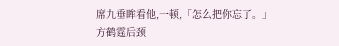席九垂眸看他,一顿,「怎么把你忘了。」
方鹤霆后颈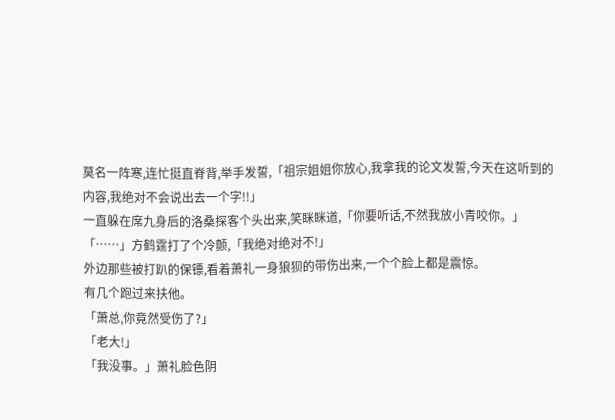莫名一阵寒,连忙挺直脊背,举手发誓,「祖宗姐姐你放心,我拿我的论文发誓,今天在这听到的
内容,我绝对不会说出去一个字!!」
一直躲在席九身后的洛桑探客个头出来,笑眯眯道,「你要听话,不然我放小青咬你。」
「……」方鹤霆打了个冷颤,「我绝对绝对不!」
外边那些被打趴的保镖,看着萧礼一身狼狈的带伤出来,一个个脸上都是震惊。
有几个跑过来扶他。
「萧总,你竟然受伤了?」
「老大!」
「我没事。」萧礼脸色阴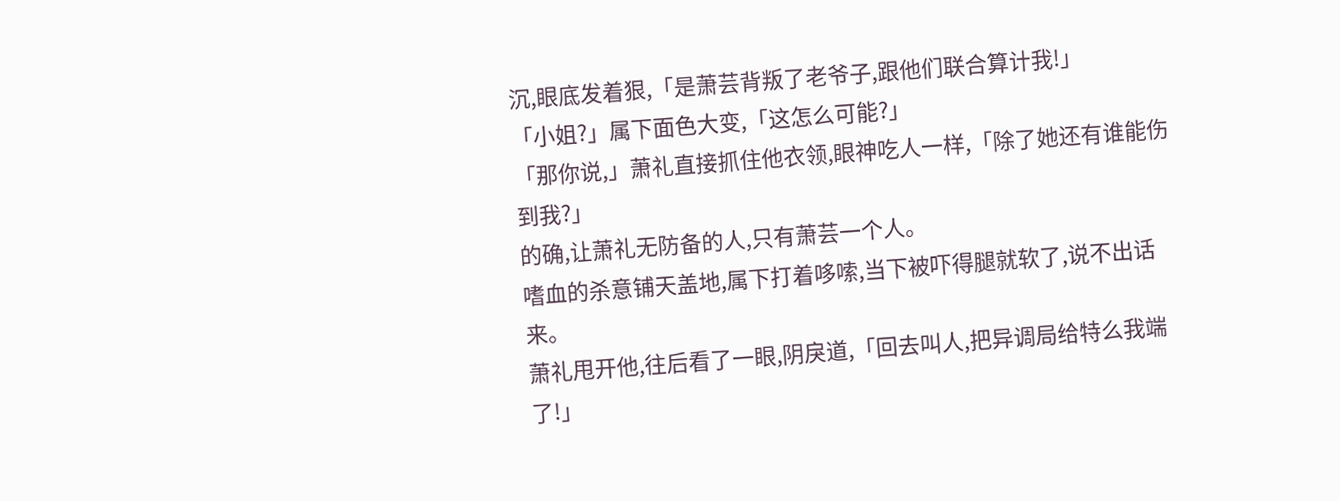沉,眼底发着狠,「是萧芸背叛了老爷子,跟他们联合算计我!」
「小姐?」属下面色大变,「这怎么可能?」
「那你说,」萧礼直接抓住他衣领,眼神吃人一样,「除了她还有谁能伤到我?」
的确,让萧礼无防备的人,只有萧芸一个人。
嗜血的杀意铺天盖地,属下打着哆嗦,当下被吓得腿就软了,说不出话来。
萧礼甩开他,往后看了一眼,阴戾道,「回去叫人,把异调局给特么我端了!」